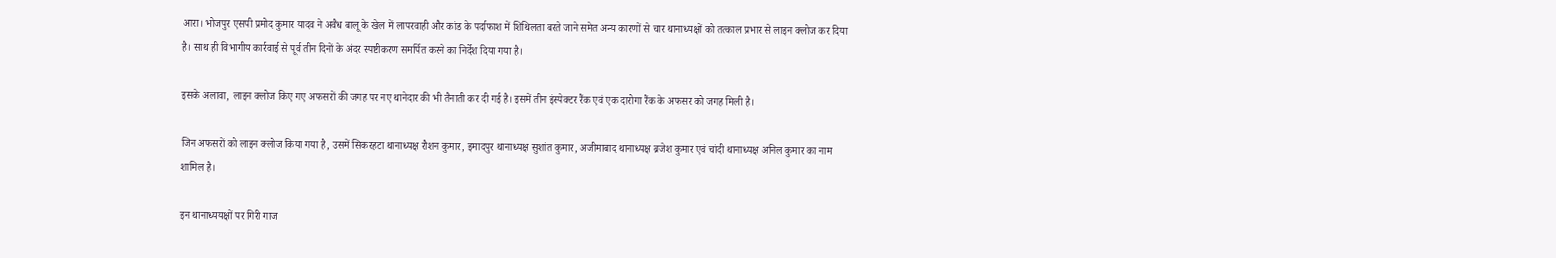आरा। भोजपुर एसपी प्रमोद कुमार यादव ने अवैध बालू के खेल में लापरवाही और कांड के पर्दाफाश में शिथिलता बरते जाने समेत अन्य कारणों से चार थानाध्यक्षों को तत्काल प्रभार से लाइन क्लोज कर दिया है। साथ ही विभागीय कार्रवाई से पूर्व तीन दिनों के अंदर स्पष्टीकरण समर्पित करने का निर्देश दिया गया है।

इसके अलावा, लाइन क्लोज किए गए अफसरों की जगह पर नए थानेदार की भी तैनाती कर दी गई है। इसमें तीन इंस्पेक्टर रैंक एवं एक दारोगा रैंक के अफसर को जगह मिली है।

जिन अफसरों को लाइन क्लोज किया गया है, उसमें सिकरहटा थानाध्यक्ष रौशन कुमार, इमादपुर थानाध्यक्ष सुशांत कुमार, अजीमाबाद थानाध्यक्ष ब्रजेश कुमार एवं चांदी थानाध्यक्ष अनिल कुमार का नाम शामिल है।

इन थानाध्ययक्षों पर गिरी गाज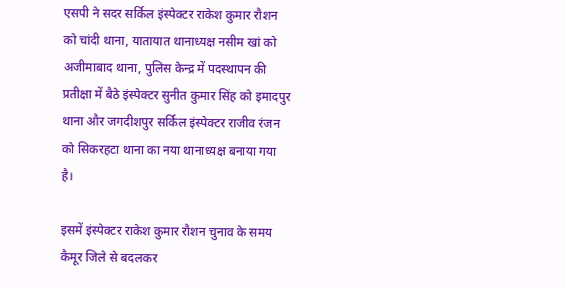एसपी ने सदर सर्किल इंस्पेक्टर राकेश कुमार रौशन को चांदी थाना, यातायात थानाध्यक्ष नसीम खां को अजीमाबाद थाना, पुलिस केन्द्र में पदस्थापन की प्रतीक्षा में बैठे इंस्पेक्टर सुनीत कुमार सिंह को इमादपुर थाना और जगदीशपुर सर्किल इंस्पेक्टर राजीव रंजन को सिकरहटा थाना का नया थानाध्यक्ष बनाया गया है।

इसमें इंस्पेक्टर राकेश कुमार रौशन चुनाव के समय कैमूर जिले से बदलकर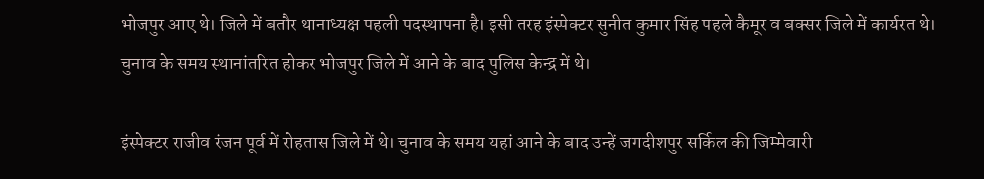भोजपुर आए थे। जिले में बतौर थानाध्यक्ष पहली पदस्थापना है। इसी तरह इंस्पेक्टर सुनीत कुमार सिंह पहले कैमूर व बक्सर जिले में कार्यरत थे। चुनाव के समय स्थानांतरित होकर भोजपुर जिले में आने के बाद पुलिस केन्द्र में थे।

इंस्पेक्टर राजीव रंजन पूर्व में रोहतास जिले में थे। चुनाव के समय यहां आने के बाद उन्हें जगदीशपुर सर्किल की जिम्मेवारी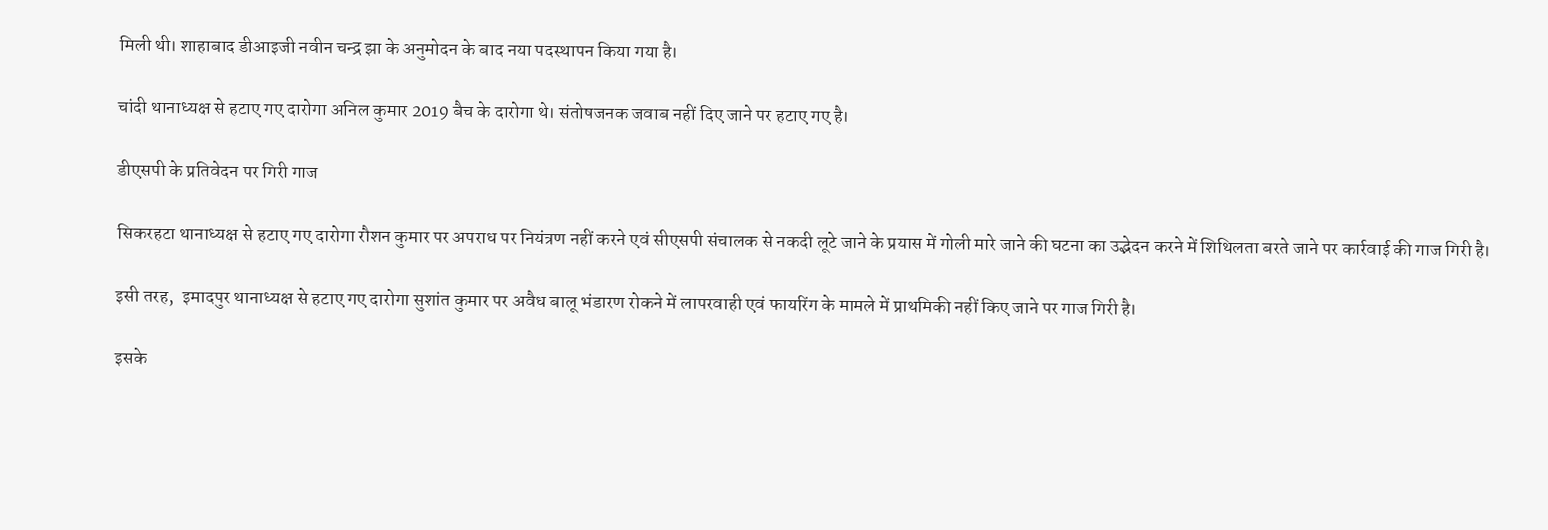मिली थी। शाहाबाद डीआइजी नवीन चन्द्र झा के अनुमोदन के बाद नया पदस्थापन किया गया है।

चांदी थानाध्यक्ष से हटाए गए दारोगा अनिल कुमार 2019 बैच के दारोगा थे। संतोषजनक जवाब नहीं दिए जाने पर हटाए गए है।

डीएसपी के प्रतिवेदन पर गिरी गाज

सिकरहटा थानाध्यक्ष से हटाए गए दारोगा रौशन कुमार पर अपराध पर नियंत्रण नहीं करने एवं सीएसपी संचालक से नकदी लूटे जाने के प्रयास में गोली मारे जाने की घटना का उद्भेदन करने में शिथिलता बरते जाने पर कार्रवाई की गाज गिरी है।

इसी तरह,  इमादपुर थानाध्यक्ष से हटाए गए दारोगा सुशांत कुमार पर अवैध बालू भंडारण रोकने में लापरवाही एवं फायरिंग के मामले में प्राथमिकी नहीं किए जाने पर गाज गिरी है।

इसके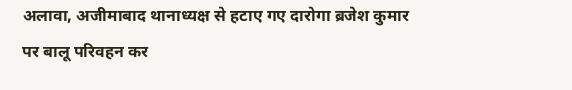अलावा, अजीमाबाद थानाध्यक्ष से हटाए गए दारोगा ब्रजेश कुमार पर बालू परिवहन कर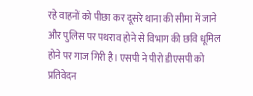रहे वाहनों को पीछा कर दूसरे थाना की सीमा में जाने और पुलिस पर पथराव होने से विभाग की छवि धूमिल होने पर गाज गिरी है। एसपी ने पीरो डीएसपी को प्रतिवेदन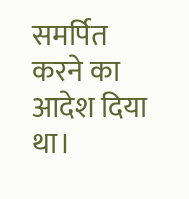समर्पित करने का आदेश दिया था।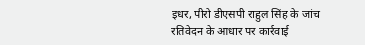इधर, पीरो डीएसपी राहुल सिंह के जांच रतिवेदन के आधार पर कार्रवाई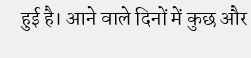हुई है। आने वाले दिनों में कुछ और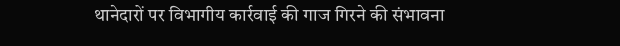थानेदारों पर विभागीय कार्रवाई की गाज गिरने की संभावना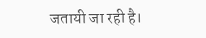जतायी जा रही है।